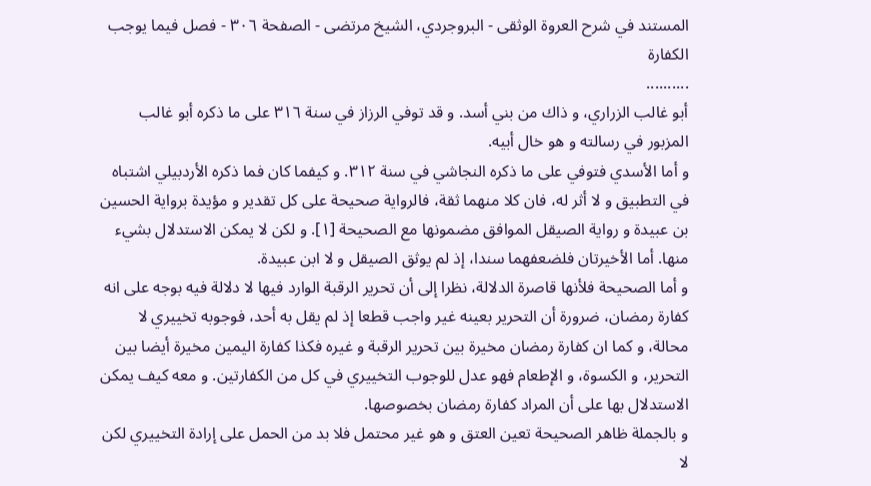المستند في شرح العروة الوثقى - البروجردي، الشيخ مرتضى - الصفحة ٣٠٦ - فصل فيما يوجب الكفارة
..........
أبو غالب الزراري، و ذاك من بني أسد. و قد توفي الرزاز في سنة ٣١٦ على ما ذكره أبو غالب المزبور في رسالته و هو خال أبيه.
و أما الأسدي فتوفي على ما ذكره النجاشي في سنة ٣١٢. و كيفما كان فما ذكره الأردبيلي اشتباه في التطبيق و لا أثر له، فان كلا منهما ثقة، فالرواية صحيحة على كل تقدير و مؤيدة برواية الحسين بن عبيدة و رواية الصيقل الموافق مضمونها مع الصحيحة [١]. و لكن لا يمكن الاستدلال بشيء منها. أما الأخيرتان فلضعفهما سندا، إذ لم يوثق الصيقل و لا ابن عبيدة.
و أما الصحيحة فلأنها قاصرة الدلالة، نظرا إلى أن تحرير الرقبة الوارد فيها لا دلالة فيه بوجه على انه كفارة رمضان، ضرورة أن التحرير بعينه غير واجب قطعا إذ لم يقل به أحد، فوجوبه تخييري لا محالة، و كما ان كفارة رمضان مخيرة بين تحرير الرقبة و غيره فكذا كفارة اليمين مخيرة أيضا بين التحرير، و الكسوة، و الإطعام فهو عدل للوجوب التخييري في كل من الكفارتين. و معه كيف يمكن الاستدلال بها على أن المراد كفارة رمضان بخصوصها.
و بالجملة ظاهر الصحيحة تعين العتق و هو غير محتمل فلا بد من الحمل على إرادة التخييري لكن لا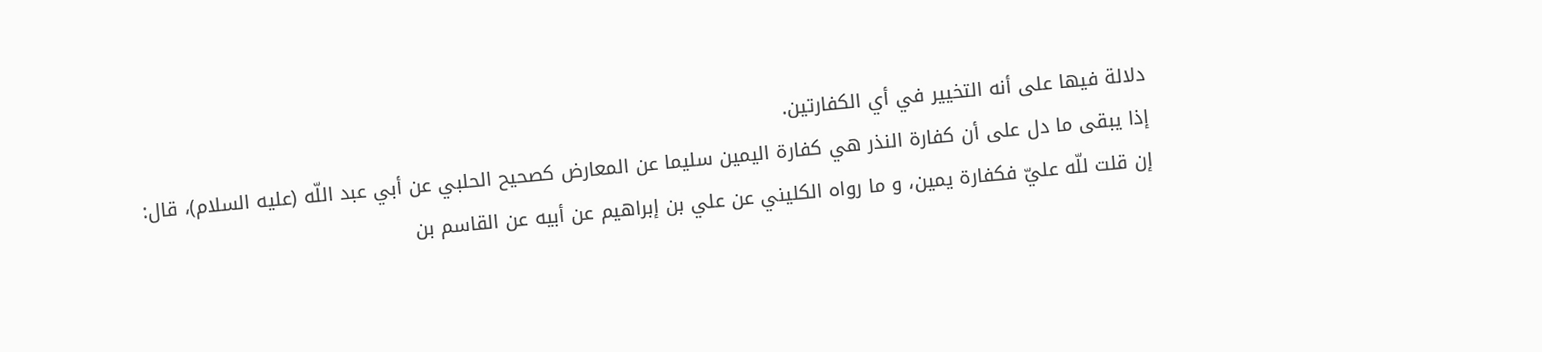دلالة فيها على أنه التخيير في أي الكفارتين.
إذا يبقى ما دل على أن كفارة النذر هي كفارة اليمين سليما عن المعارض كصحيح الحلبي عن أبي عبد اللّه (عليه السلام)، قال:
إن قلت للّه عليّ فكفارة يمين، و ما رواه الكليني عن علي بن إبراهيم عن أبيه عن القاسم بن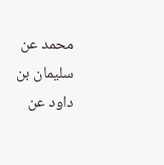محمد عن سليمان بن داود عن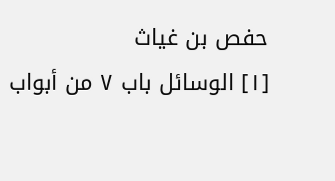حفص بن غياث
[١] الوسائل باب ٧ من أبواب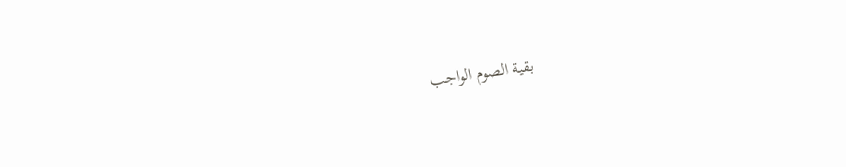بقية الصوم الواجب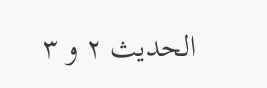الحديث ٢ و ٣